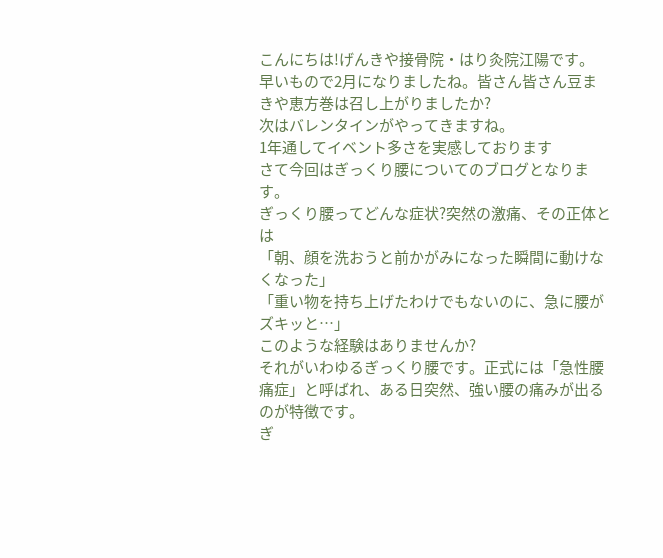こんにちは!げんきや接骨院・はり灸院江陽です。
早いもので2月になりましたね。皆さん皆さん豆まきや恵方巻は召し上がりましたか?
次はバレンタインがやってきますね。
1年通してイベント多さを実感しております
さて今回はぎっくり腰についてのブログとなります。
ぎっくり腰ってどんな症状?突然の激痛、その正体とは
「朝、顔を洗おうと前かがみになった瞬間に動けなくなった」
「重い物を持ち上げたわけでもないのに、急に腰がズキッと…」
このような経験はありませんか?
それがいわゆるぎっくり腰です。正式には「急性腰痛症」と呼ばれ、ある日突然、強い腰の痛みが出るのが特徴です。
ぎ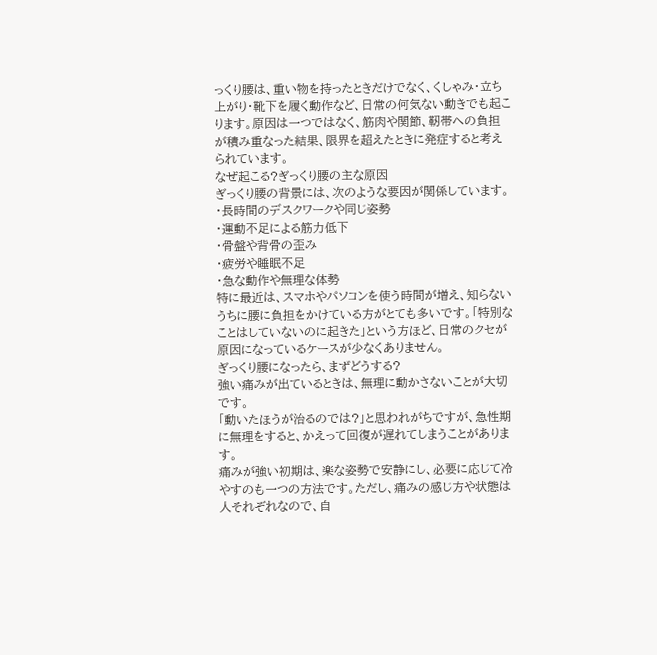っくり腰は、重い物を持ったときだけでなく、くしゃみ・立ち上がり・靴下を履く動作など、日常の何気ない動きでも起こります。原因は一つではなく、筋肉や関節、靭帯への負担が積み重なった結果、限界を超えたときに発症すると考えられています。
なぜ起こる?ぎっくり腰の主な原因
ぎっくり腰の背景には、次のような要因が関係しています。
・長時間のデスクワークや同じ姿勢
・運動不足による筋力低下
・骨盤や背骨の歪み
・疲労や睡眠不足
・急な動作や無理な体勢
特に最近は、スマホやパソコンを使う時間が増え、知らないうちに腰に負担をかけている方がとても多いです。「特別なことはしていないのに起きた」という方ほど、日常のクセが原因になっているケースが少なくありません。
ぎっくり腰になったら、まずどうする?
強い痛みが出ているときは、無理に動かさないことが大切です。
「動いたほうが治るのでは?」と思われがちですが、急性期に無理をすると、かえって回復が遅れてしまうことがあります。
痛みが強い初期は、楽な姿勢で安静にし、必要に応じて冷やすのも一つの方法です。ただし、痛みの感じ方や状態は人それぞれなので、自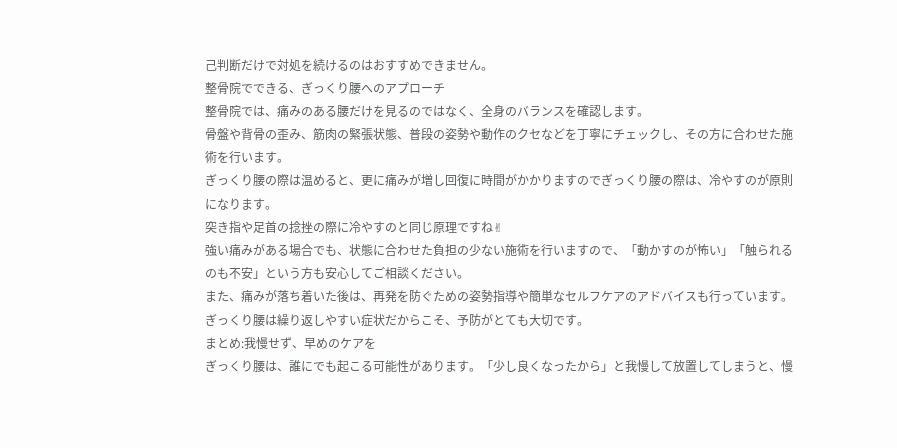己判断だけで対処を続けるのはおすすめできません。
整骨院でできる、ぎっくり腰へのアプローチ
整骨院では、痛みのある腰だけを見るのではなく、全身のバランスを確認します。
骨盤や背骨の歪み、筋肉の緊張状態、普段の姿勢や動作のクセなどを丁寧にチェックし、その方に合わせた施術を行います。
ぎっくり腰の際は温めると、更に痛みが増し回復に時間がかかりますのでぎっくり腰の際は、冷やすのが原則になります。
突き指や足首の捻挫の際に冷やすのと同じ原理ですね✌
強い痛みがある場合でも、状態に合わせた負担の少ない施術を行いますので、「動かすのが怖い」「触られるのも不安」という方も安心してご相談ください。
また、痛みが落ち着いた後は、再発を防ぐための姿勢指導や簡単なセルフケアのアドバイスも行っています。ぎっくり腰は繰り返しやすい症状だからこそ、予防がとても大切です。
まとめ:我慢せず、早めのケアを
ぎっくり腰は、誰にでも起こる可能性があります。「少し良くなったから」と我慢して放置してしまうと、慢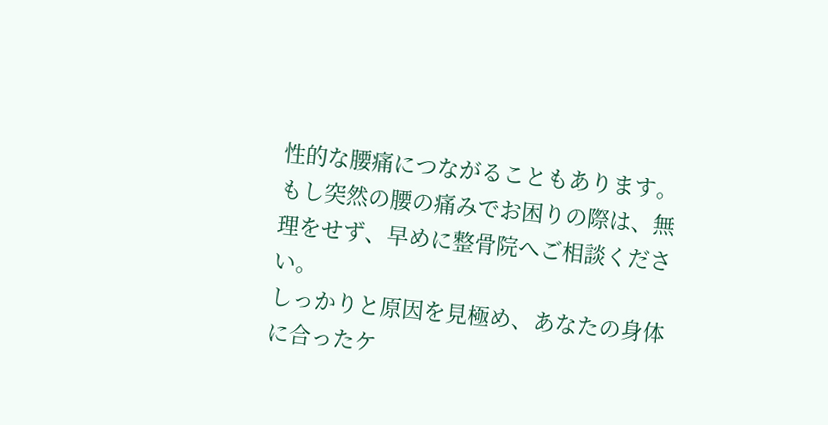性的な腰痛につながることもあります。
もし突然の腰の痛みでお困りの際は、無理をせず、早めに整骨院へご相談ください。
しっかりと原因を見極め、あなたの身体に合ったケ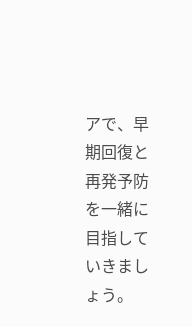アで、早期回復と再発予防を一緒に目指していきましょう。